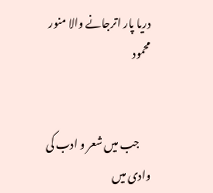دریا پار اترجانے والا منور محمود


     جب میں شعر و ادب کی وادی میں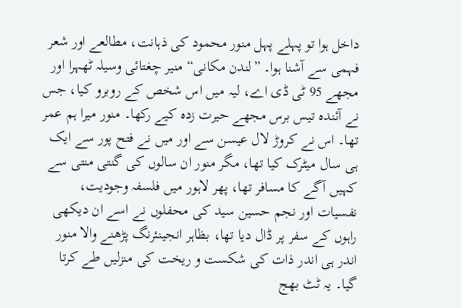داخل ہوا تو پہلے پہل منور محمود کی ذہانت، مطالعے اور شعر فہمی سے آشنا ہوا۔ ”لندن مکانی“ منیر چغتائی وسیلہ ٹھہرا اور مجھے 95 ٹی ڈی اے، لیہ میں اس شخص کے روبرو کیا، جس نے آئندہ تیس برس مجھے حیرت زدہ کیے رکھا۔ منور میرا ہم عمر تھا۔ اس نے کروڑ لال عیسن سے اور میں نے فتح پور سے ایک ہی سال میٹرک کیا تھا، مگر منور ان سالوں کی گنتی منتی سے کہیں آگے کا مسافر تھا، پھر لاہور میں فلسفہ وجودیت، نفسیات اور نجم حسین سید کی محفلوں نے اسے ان دیکھی راہوں کے سفر پر ڈال دیا تھا، بظاہر انجینئرنگ پڑھنے والا منور اندر ہی اندر ذات کی شکست و ریخت کی منزلیں طے کرتا گیا۔ یہ ٹٹ بھج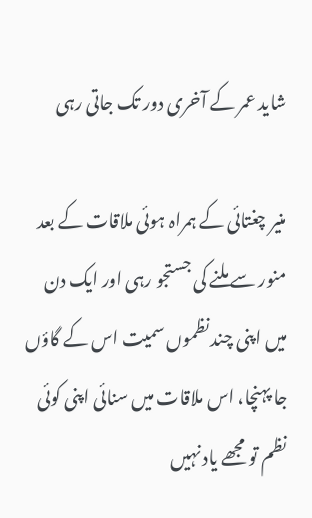شاید عمر کے آخری دور تک جاتی رہی

منیر چغتائی کے ہمراہ ہوئی ملاقات کے بعد منور سے ملنے کی جستجو رہی اور ایک دن میں اپنی چند نظموں سمیت اس کے گاؤں جا پہنچا، اس ملاقات میں سنائی اپنی کوئی نظم تو مجھے یاد نہیں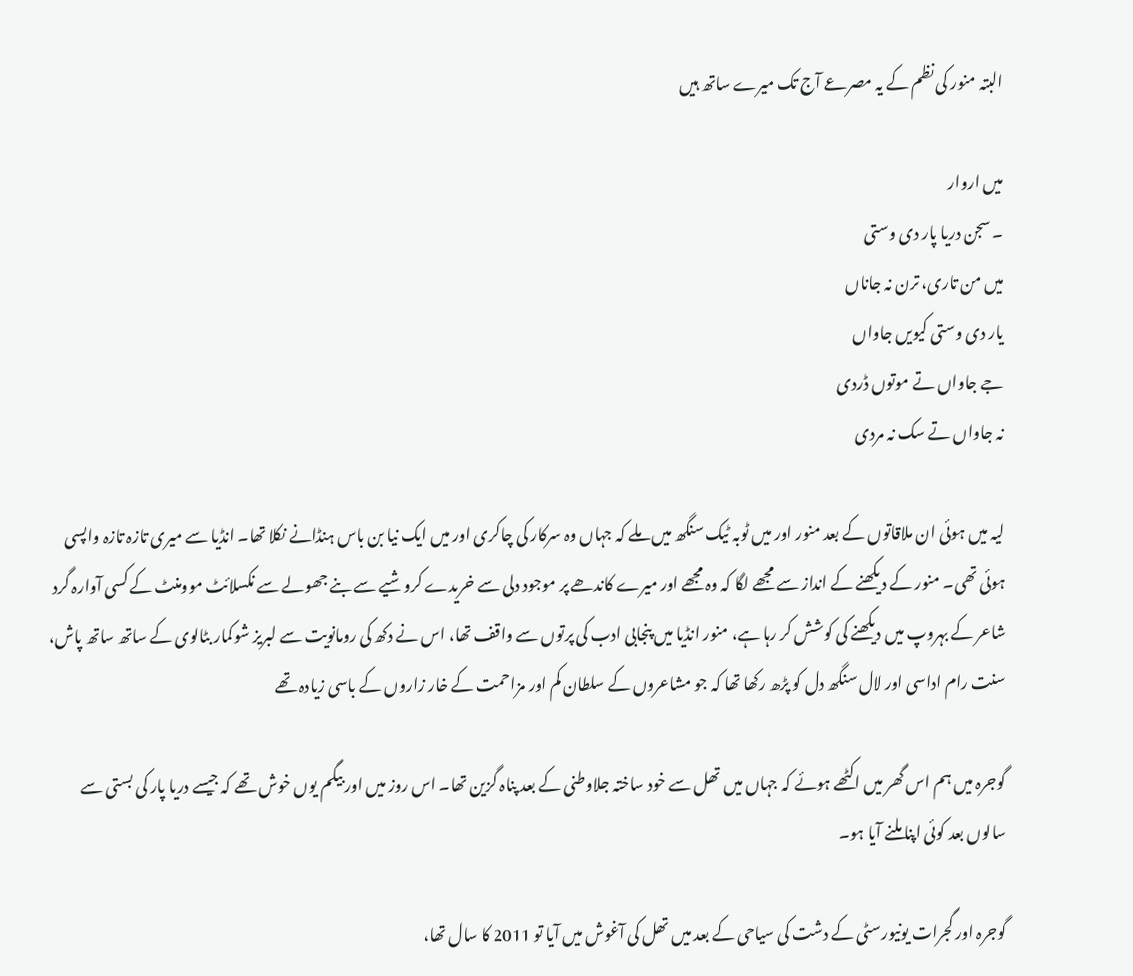البتہ منور کی نظم کے یہ مصرعے آج تک میرے ساتھ ہیں

میں اروار
۔ سجن دریا پار دی وستی
میں من تاری، ترن نہ جاناں
یار دی وستی کیویں جاواں
جے جاواں تے موتوں ڈردی
نہ جاواں تے سک نہ مردی

لیہ میں ہوئی ان ملاقاتوں کے بعد منور اور میں ٹوبہ ٹیک سنگھ میں ملے کہ جہاں وہ سرکار کی چاکری اور میں ایک نیا بن باس ہنڈانے نکلا تھا۔ انڈیا سے میری تازہ تازہ واپسی ہوئی تھی۔ منور کے دیکھنے کے انداز سے مجھے لگا کہ وہ مجھے اور میرے کاندھے پر موجود دلی سے خریدے کروشیے سے بنے جھولے سے نکسلائٹ موومنٹ کے کسی آوارہ گرد شاعر کے بہروپ میں دیکھنے کی کوشش کر رہا ہے، منور انڈیا میں پنجابی ادب کی پرتوں سے واقف تھا، اس نے دکھ کی رومانویت سے لبریز شوکمار بٹالوی کے ساتھ ساتھ پاش، سنت رام اداسی اور لال سنگھ دل کو پڑھ رکھا تھا کہ جو مشاعروں کے سلطان کم اور مزاحمت کے خار زاروں کے باسی زیادہ تھے

گوجرہ میں ہم اس گھر میں اکٹھے ہوئے کہ جہاں میں تھل سے خود ساختہ جلاوطنی کے بعد پناہ گزین تھا۔ اس روز میں اور بیگم یوں خوش تھے کہ جیسے دریا پار کی بستی سے سالوں بعد کوئی اپنا ملنے آیا ہو۔

گوجرہ اور گجرات یونیورسٹی کے دشت کی سیاحی کے بعد میں تھل کی آغوش میں آیا تو 2011 کا سال تھا،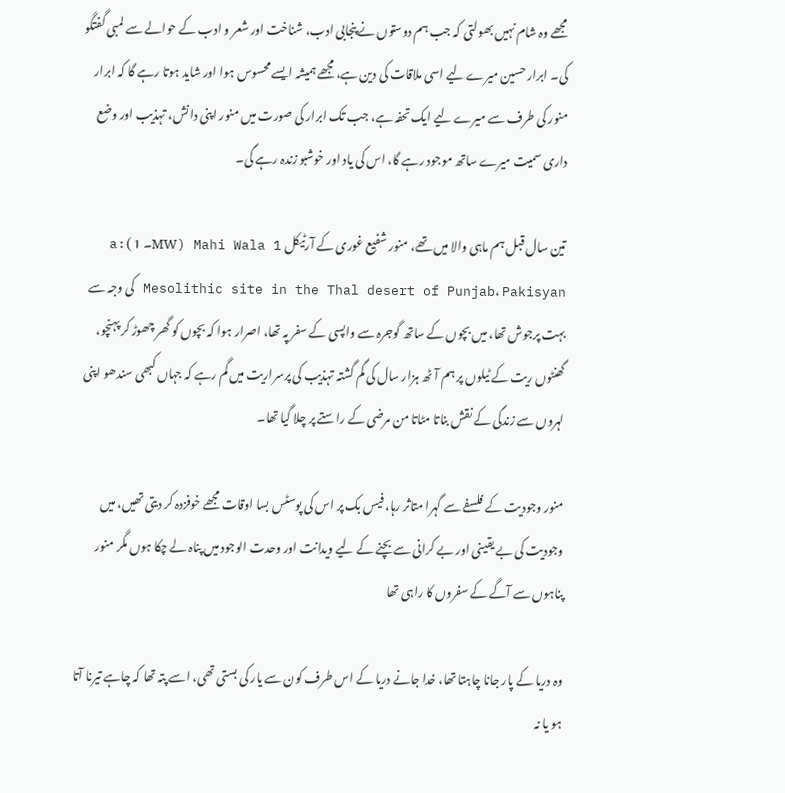مجھے وہ شام نہیں بھولتی کہ جب ہم دوستوں نے پنجابی ادب، شناخت اور شعر و ادب کے حوالے سے لمبی گفتگو کی۔ ابرار حسین میرے لیے اسی ملاقات کی دین ہے، مجھے ہمیشہ ایسے محسوس ہوا اور شاید ہوتا رہے گا کہ ابرار منور کی طرف سے میرے لیے ایک تحفہ ہے، جب تک ابرار کی صورت میں منور اپنی دانش، تہذیب اور وضع داری سمیت میرے ساتھ موجود رہے گا، اس کی یاد اور خوشبو زندہ رہے گی۔

تین سال قبل ہم ماہی والا میں تھے، منور شفیع غوری کے آرٹیکل Mahi Wala 1 (MW۔ 1 ) : a Mesolithic site in the Thal desert of Punjab، Pakisyan کی وجہ سے بہت پرجوش تھا، میں بچوں کے ساتھ گوجرہ سے واپسی کے سفر پہ تھا، اصرار ہوا کہ بچوں کو گھر چھوڑ کر پہنچو، گھنٹوں ریت کے ٹیلوں پر ہم آٹھ ہزار سال کی گم گشتہ تہذیب کی پرسراریت میں گم رہے کہ جہاں کبھی سندھو اپنی لہروں سے زندگی کے نقش بناتا مٹاتا من مرضی کے راستے پر چلا گیا تھا۔

منور وجودیت کے فلسفے سے گہرا متاثر رہا، فیس بک پر اس کی پوسٹس بسا اوقات مجھے خوفزدہ کر دیتی تھیں، میں وجودیت کی بے یقینی اور بے کرانی سے بچنے کے لیے ویدانت اور وحدت الوجود میں پناہ لے چکا ہوں مگر منور پناہوں سے آگے کے سفروں کا راہی تھا

وہ دریا کے پار جانا چاہتا تھا، خدا جانے دریا کے اس طرف کون سے یار کی بستی تھی، اسے پتہ تھا کہ چاہے تیرنا آتا ہو یا نہ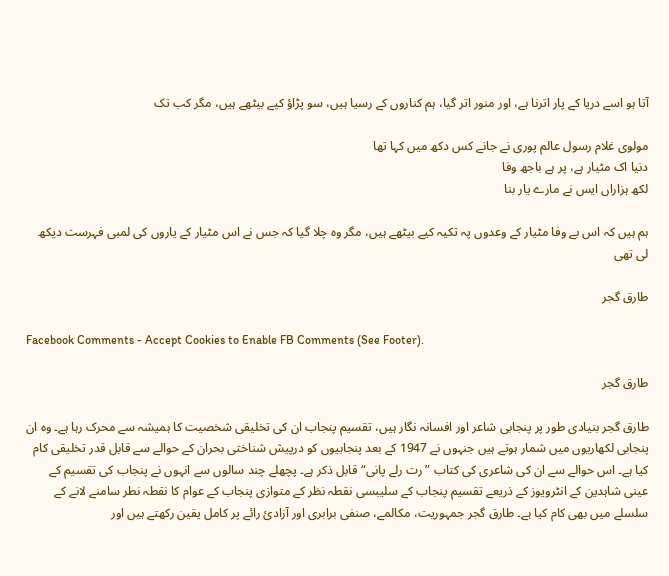آتا ہو اسے دریا کے پار اترنا ہے، اور منور اتر گیا، ہم کناروں کے رسیا ہیں، سو پڑاؤ کیے بیٹھے ہیں، مگر کب تک

مولوی غلام رسول عالم پوری نے جانے کس دکھ میں کہا تھا
دنیا اک مٹیار ہے، پر ہے باجھ وفا
لکھ ہزاراں ایس نے مارے یار بنا

ہم ہیں کہ اس بے وفا مٹیار کے وعدوں پہ تکیہ کیے بیٹھے ہیں، مگر وہ چلا گیا کہ جس نے اس مٹیار کے یاروں کی لمبی فہرست دیکھ لی تھی

طارق گجر

Facebook Comments - Accept Cookies to Enable FB Comments (See Footer).

طارق گجر

طارق گجر بنیادی طور پر پنجابی شاعر اور افسانہ نگار ہیں، تقسیم پنجاب ان کی تخلیقی شخصیت کا ہمیشہ سے محرک رہا ہے۔ وہ ان پنجابی لکھاریوں میں شمار ہوتے ہیں جنہوں نے 1947 کے بعد پنجابیوں کو درپیش شناختی بحران کے حوالے سے قابل قدر تخلیقی کام کیا ہے۔ اس حوالے سے ان کی شاعری کی کتاب ”رت رلے پانی“ قابل ذکر ہے۔ پچھلے چند سالوں سے انہوں نے پنجاب کی تقسیم کے عینی شاہدین کے انٹرویوز کے ذریعے تقسیم پنجاب کے سلیبسی نقطہ نظر کے متوازی پنجاب کے عوام کا نقطہ نطر سامنے لانے کے سلسلے میں بھی کام کیا ہے۔ طارق گجر جمہوریت، مکالمے، صنفی برابری اور آزادیٔ رائے پر کامل یقین رکھتے ہیں اور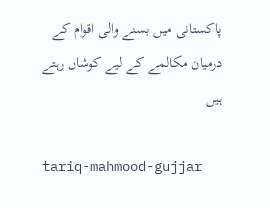پاکستانی میں بسنے والی اقوام کے درمیان مکالمے کے لیے کوشاں رہتے ہیں

tariq-mahmood-gujjar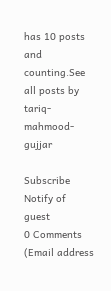has 10 posts and counting.See all posts by tariq-mahmood-gujjar

Subscribe
Notify of
guest
0 Comments (Email address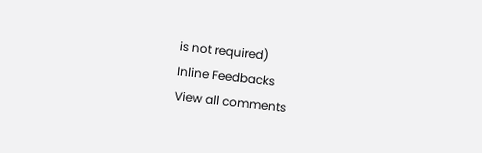is not required)
Inline Feedbacks
View all comments